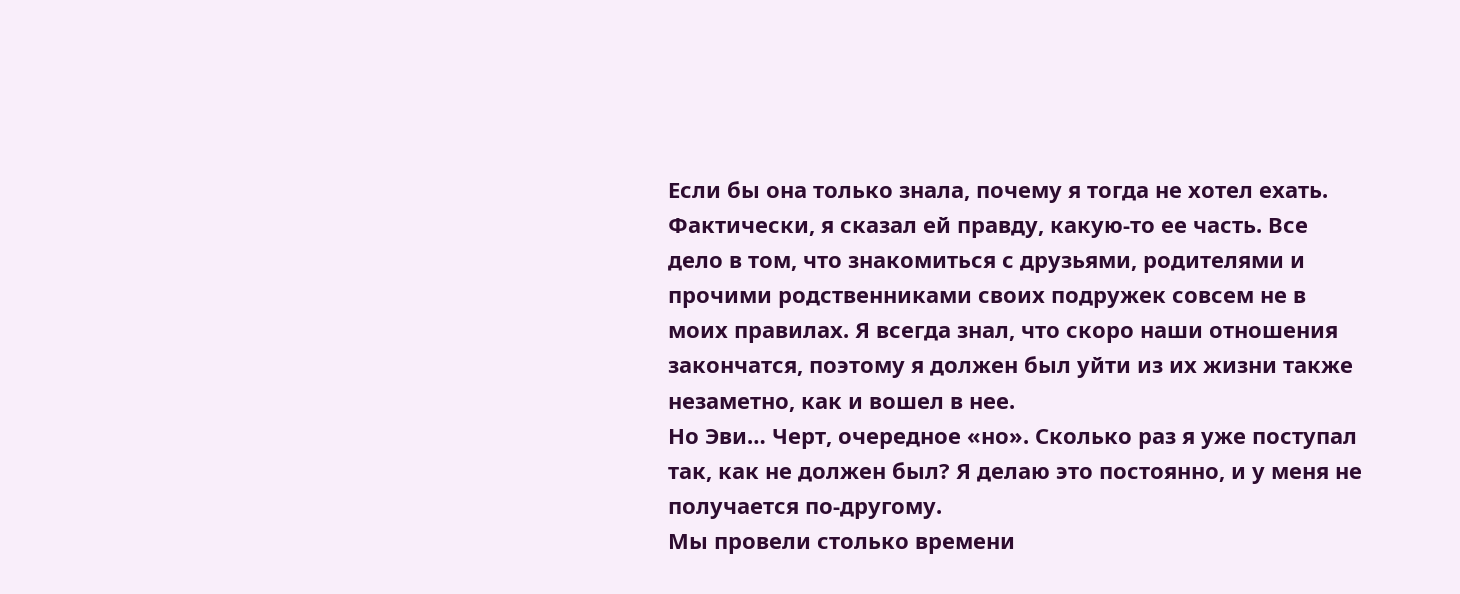Если бы она только знала, почему я тогда не хотел ехать. Фактически, я сказал ей правду, какую-то ее часть. Все дело в том, что знакомиться с друзьями, родителями и прочими родственниками своих подружек совсем не в моих правилах. Я всегда знал, что скоро наши отношения закончатся, поэтому я должен был уйти из их жизни также незаметно, как и вошел в нее.
Но Эви… Черт, очередное «но». Сколько раз я уже поступал так, как не должен был? Я делаю это постоянно, и у меня не получается по-другому.
Мы провели столько времени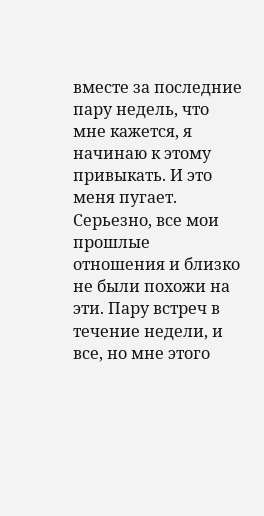вместе за последние пару недель, что мне кажется, я начинаю к этому привыкать. И это меня пугает. Серьезно, все мои прошлые отношения и близко не были похожи на эти. Пару встреч в течение недели, и все, но мне этого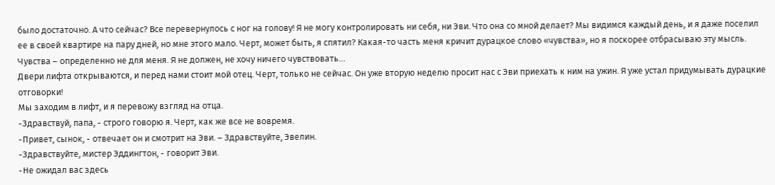было достаточно. А что сейчас? Все перевернулось с ног на голову! Я не могу контролировать ни себя, ни Эви. Что она со мной делает? Мы видимся каждый день, и я даже поселил ее в своей квартире на пару дней, но мне этого мало. Черт, может быть, я спятил? Какая-то часть меня кричит дурацкое слово «чувства», но я поскорее отбрасываю эту мысль. Чувства – определенно не для меня. Я не должен, не хочу ничего чувствовать…
Двери лифта открываются, и перед нами стоит мой отец. Черт, только не сейчас. Он уже вторую неделю просит нас с Эви приехать к ним на ужин. Я уже устал придумывать дурацкие отговорки!
Мы заходим в лифт, и я перевожу взгляд на отца.
-Здравствуй, папа, - строго говорю я. Черт, как же все не вовремя.
-Привет, сынок, - отвечает он и смотрит на Эви. – Здравствуйте, Эвелин.
-Здравствуйте, мистер Эддингтон, - говорит Эви.
-Не ожидал вас здесь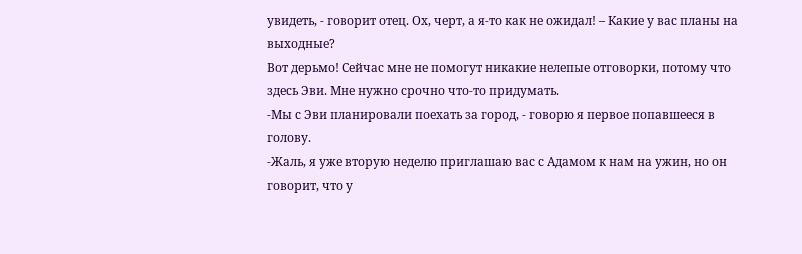увидеть, - говорит отец. Ох, черт, а я-то как не ожидал! – Какие у вас планы на выходные?
Вот дерьмо! Сейчас мне не помогут никакие нелепые отговорки, потому что здесь Эви. Мне нужно срочно что-то придумать.
-Мы с Эви планировали поехать за город, - говорю я первое попавшееся в голову.
-Жаль, я уже вторую неделю приглашаю вас с Адамом к нам на ужин, но он говорит, что у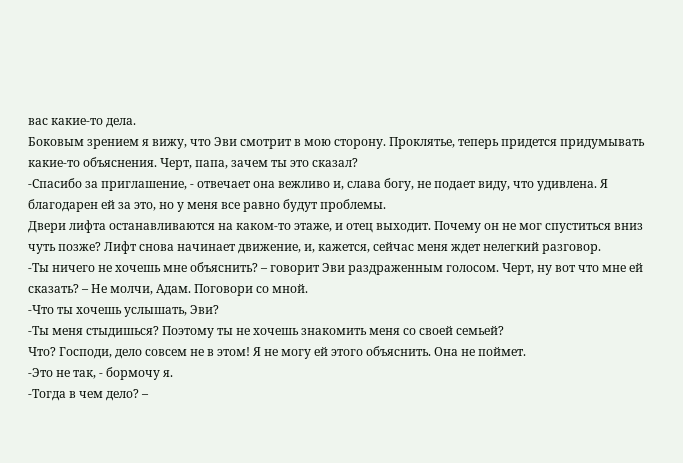вас какие-то дела.
Боковым зрением я вижу, что Эви смотрит в мою сторону. Проклятье, теперь придется придумывать какие-то объяснения. Черт, папа, зачем ты это сказал?
-Спасибо за приглашение, - отвечает она вежливо и, слава богу, не подает виду, что удивлена. Я благодарен ей за это, но у меня все равно будут проблемы.
Двери лифта останавливаются на каком-то этаже, и отец выходит. Почему он не мог спуститься вниз чуть позже? Лифт снова начинает движение, и, кажется, сейчас меня ждет нелегкий разговор.
-Ты ничего не хочешь мне объяснить? – говорит Эви раздраженным голосом. Черт, ну вот что мне ей сказать? – Не молчи, Адам. Поговори со мной.
-Что ты хочешь услышать, Эви?
-Ты меня стыдишься? Поэтому ты не хочешь знакомить меня со своей семьей?
Что? Господи, дело совсем не в этом! Я не могу ей этого объяснить. Она не поймет.
-Это не так, - бормочу я.
-Тогда в чем дело? –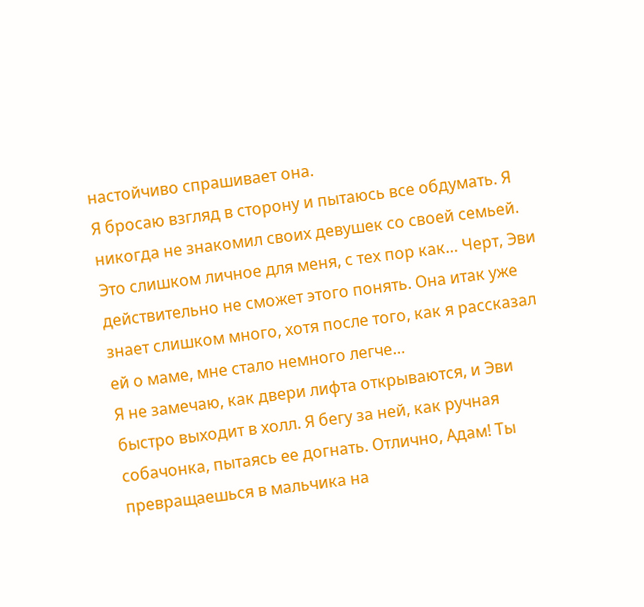настойчиво спрашивает она.
Я бросаю взгляд в сторону и пытаюсь все обдумать. Я никогда не знакомил своих девушек со своей семьей. Это слишком личное для меня, с тех пор как… Черт, Эви действительно не сможет этого понять. Она итак уже знает слишком много, хотя после того, как я рассказал ей о маме, мне стало немного легче…
Я не замечаю, как двери лифта открываются, и Эви быстро выходит в холл. Я бегу за ней, как ручная собачонка, пытаясь ее догнать. Отлично, Адам! Ты превращаешься в мальчика на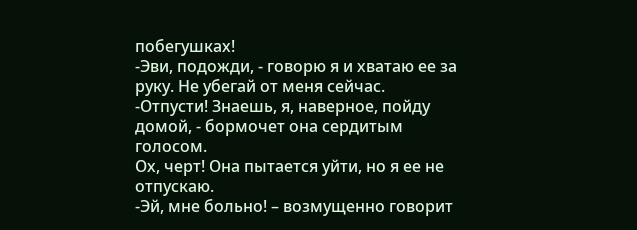побегушках!
-Эви, подожди, - говорю я и хватаю ее за руку. Не убегай от меня сейчас.
-Отпусти! Знаешь, я, наверное, пойду домой, - бормочет она сердитым голосом.
Ох, черт! Она пытается уйти, но я ее не отпускаю.
-Эй, мне больно! – возмущенно говорит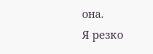она.
Я резко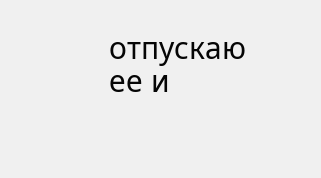отпускаю ее и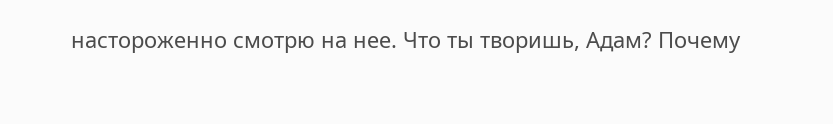настороженно смотрю на нее. Что ты творишь, Адам? Почему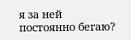я за ней постоянно бегаю?